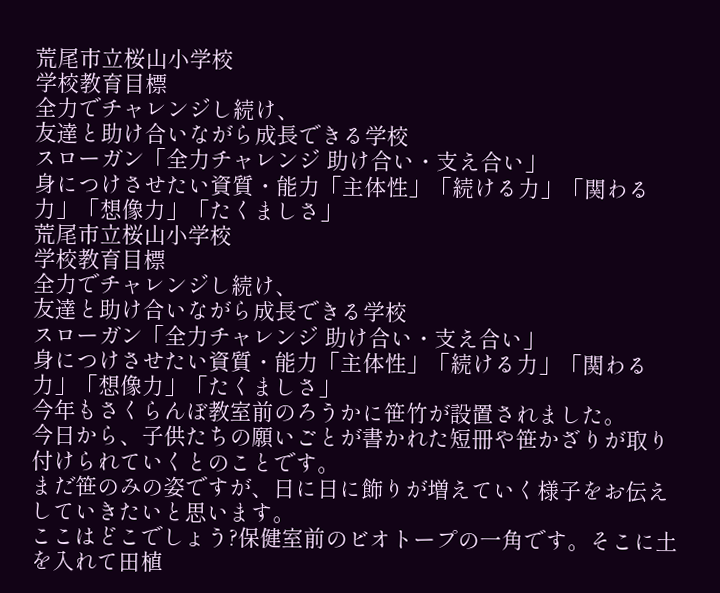荒尾市立桜山小学校
学校教育目標
全力でチャレンジし続け、
友達と助け合いながら成長できる学校
スローガン「全力チャレンジ 助け合い・支え合い」
身につけさせたい資質・能力「主体性」「続ける力」「関わる力」「想像力」「たくましさ」
荒尾市立桜山小学校
学校教育目標
全力でチャレンジし続け、
友達と助け合いながら成長できる学校
スローガン「全力チャレンジ 助け合い・支え合い」
身につけさせたい資質・能力「主体性」「続ける力」「関わる力」「想像力」「たくましさ」
今年もさくらんぼ教室前のろうかに笹竹が設置されました。
今日から、子供たちの願いごとが書かれた短冊や笹かざりが取り付けられていくとのことです。
まだ笹のみの姿ですが、日に日に飾りが増えていく様子をお伝えしていきたいと思います。
ここはどこでしょう?保健室前のビオトープの一角です。そこに土を入れて田植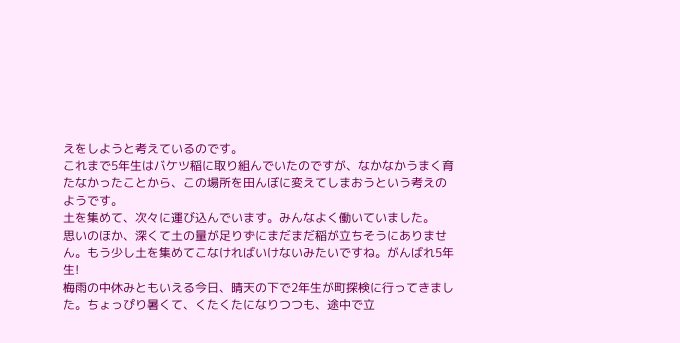えをしようと考えているのです。
これまで5年生はバケツ稲に取り組んでいたのですが、なかなかうまく育たなかったことから、この場所を田んぼに変えてしまおうという考えのようです。
土を集めて、次々に運び込んでいます。みんなよく働いていました。
思いのほか、深くて土の量が足りずにまだまだ稲が立ちそうにありません。もう少し土を集めてこなければいけないみたいですね。がんばれ5年生!
梅雨の中休みともいえる今日、晴天の下で2年生が町探検に行ってきました。ちょっぴり暑くて、くたくたになりつつも、途中で立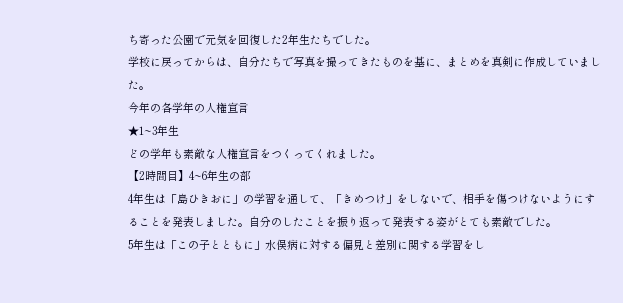ち寄った公園で元気を回復した2年生たちでした。
学校に戻ってからは、自分たちで写真を撮ってきたものを基に、まとめを真剣に作成していました。
今年の各学年の人権宣言
★1~3年生
どの学年も素敵な人権宣言をつくってくれました。
【2時間目】4~6年生の部
4年生は「島ひきおに」の学習を通して、「きめつけ」をしないで、相手を傷つけないようにすることを発表しました。自分のしたことを振り返って発表する姿がとても素敵でした。
5年生は「この子とともに」水俣病に対する偏見と差別に関する学習をし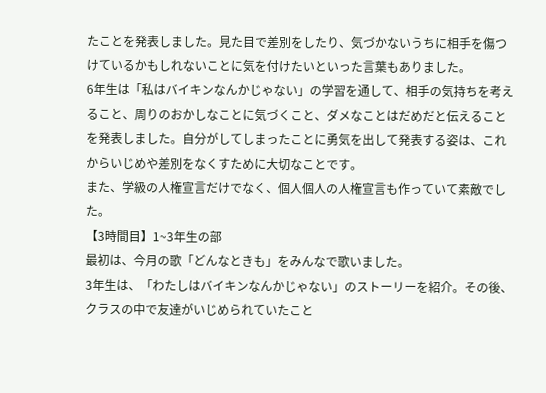たことを発表しました。見た目で差別をしたり、気づかないうちに相手を傷つけているかもしれないことに気を付けたいといった言葉もありました。
6年生は「私はバイキンなんかじゃない」の学習を通して、相手の気持ちを考えること、周りのおかしなことに気づくこと、ダメなことはだめだと伝えることを発表しました。自分がしてしまったことに勇気を出して発表する姿は、これからいじめや差別をなくすために大切なことです。
また、学級の人権宣言だけでなく、個人個人の人権宣言も作っていて素敵でした。
【3時間目】1~3年生の部
最初は、今月の歌「どんなときも」をみんなで歌いました。
3年生は、「わたしはバイキンなんかじゃない」のストーリーを紹介。その後、クラスの中で友達がいじめられていたこと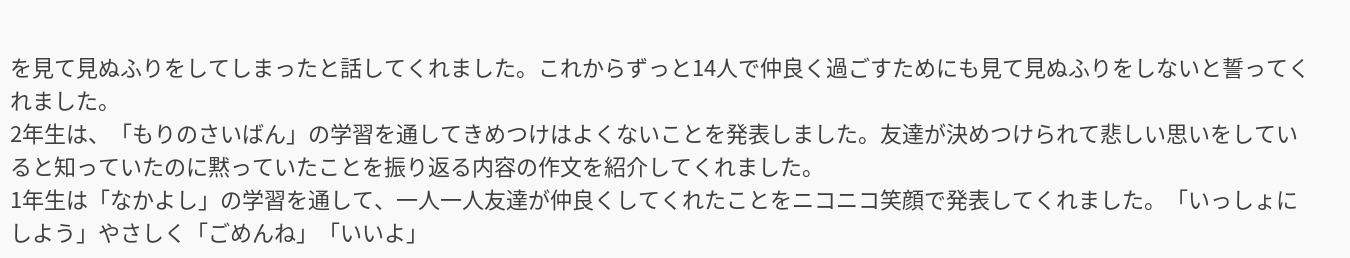を見て見ぬふりをしてしまったと話してくれました。これからずっと14人で仲良く過ごすためにも見て見ぬふりをしないと誓ってくれました。
2年生は、「もりのさいばん」の学習を通してきめつけはよくないことを発表しました。友達が決めつけられて悲しい思いをしていると知っていたのに黙っていたことを振り返る内容の作文を紹介してくれました。
1年生は「なかよし」の学習を通して、一人一人友達が仲良くしてくれたことをニコニコ笑顔で発表してくれました。「いっしょにしよう」やさしく「ごめんね」「いいよ」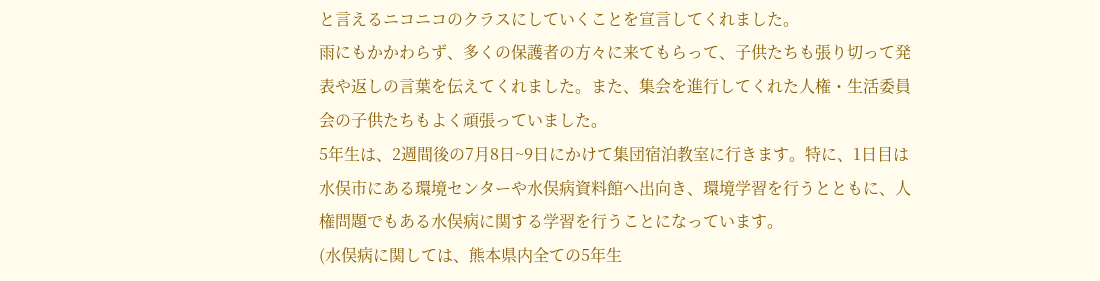と言えるニコニコのクラスにしていくことを宣言してくれました。
雨にもかかわらず、多くの保護者の方々に来てもらって、子供たちも張り切って発表や返しの言葉を伝えてくれました。また、集会を進行してくれた人権・生活委員会の子供たちもよく頑張っていました。
5年生は、2週間後の7月8日~9日にかけて集団宿泊教室に行きます。特に、1日目は水俣市にある環境センターや水俣病資料館へ出向き、環境学習を行うとともに、人権問題でもある水俣病に関する学習を行うことになっています。
(水俣病に関しては、熊本県内全ての5年生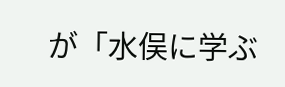が「水俣に学ぶ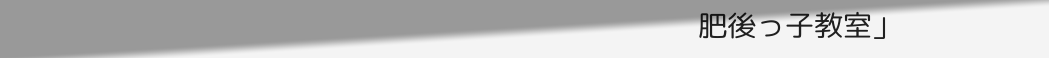肥後っ子教室」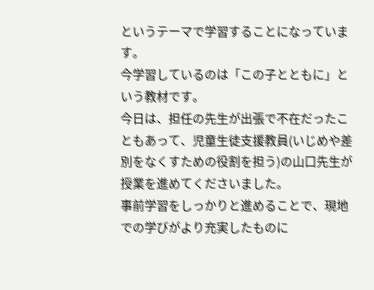というテーマで学習することになっています。
今学習しているのは「この子とともに」という教材です。
今日は、担任の先生が出張で不在だったこともあって、児童生徒支援教員(いじめや差別をなくすための役割を担う)の山口先生が授業を進めてくださいました。
事前学習をしっかりと進めることで、現地での学びがより充実したものに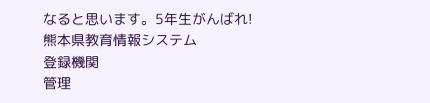なると思います。5年生がんばれ!
熊本県教育情報システム
登録機関
管理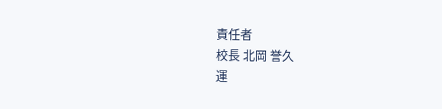責任者
校長 北岡 誉久
運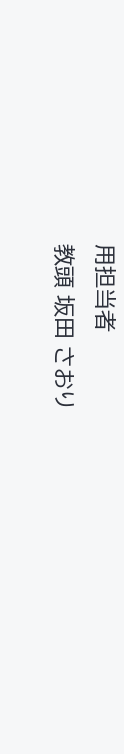用担当者
教頭 坂田 さおり